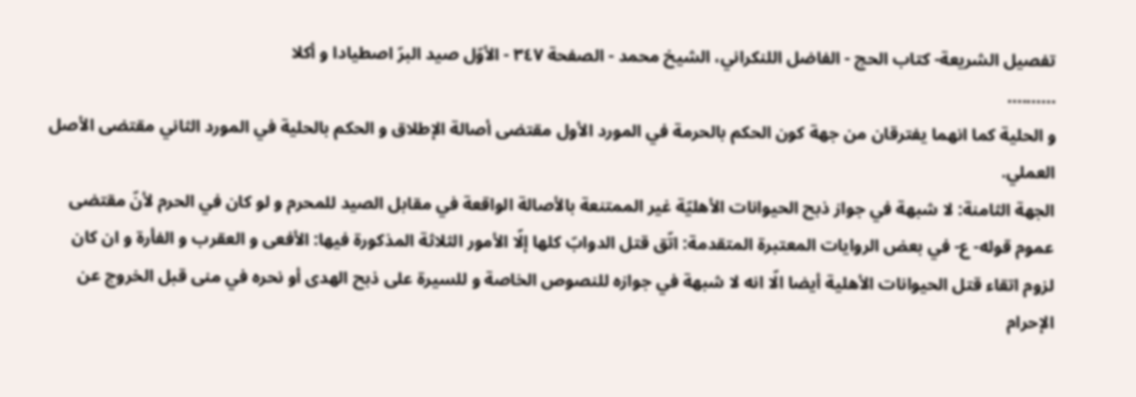تفصيل الشريعة- كتاب الحج - الفاضل اللنكراني، الشيخ محمد - الصفحة ٣٤٧ - الأوّل صيد البرّ اصطيادا و أكلا
..........
و الحلية كما انهما يفترقان من جهة كون الحكم بالحرمة في المورد الأول مقتضى أصالة الإطلاق و الحكم بالحلية في المورد الثاني مقتضى الأصل العملي.
الجهة الثامنة: لا شبهة في جواز ذبح الحيوانات الأهليّة غير الممتنعة بالأصالة الواقعة في مقابل الصيد للمحرم و لو كان في الحرم لأنّ مقتضى عموم قوله- ع- في بعض الروايات المعتبرة المتقدمة: اتّق قتل الدوابّ كلها إلّا الأمور الثلاثة المذكورة فيها: الأفعى و العقرب و الفأرة و ان كان لزوم اتقاء قتل الحيوانات الأهلية أيضا الّا انه لا شبهة في جوازه للنصوص الخاصة و للسيرة على ذبح الهدى أو نحره في منى قبل الخروج عن الإحرام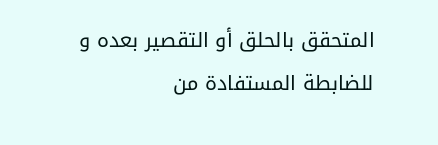المتحقق بالحلق أو التقصير بعده و للضابطة المستفادة من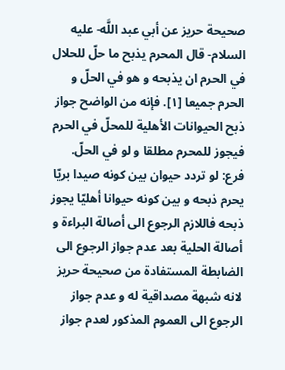صحيحة حريز عن أبي عبد اللَّه- عليه السلام- قال المحرم يذبح ما حلّ للحلال في الحرم ان يذبحه و هو في الحلّ و الحرم جميعا [١]. فإنه من الواضح جواز ذبح الحيوانات الأهلية للمحلّ في الحرم فيجوز للمحرم مطلقا و لو في الحلّ.
فرع: لو تردد حيوان بين كونه صيدا بريّا يحرم ذبحه و بين كونه حيوانا أهليّا يجوز ذبحه فاللازم الرجوع الى أصالة البراءة و أصالة الحلية بعد عدم جواز الرجوع الى الضابطة المستفادة من صحيحة حريز لانه شبهة مصداقية له و عدم جواز الرجوع الى العموم المذكور لعدم جواز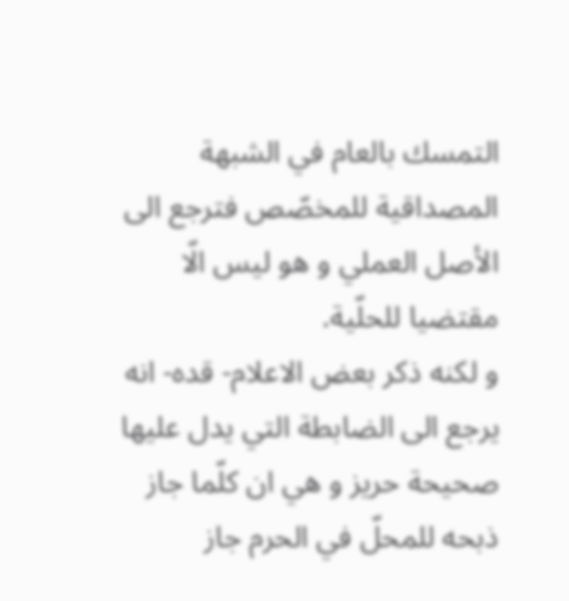التمسك بالعام في الشبهة المصداقية للمخصّص فترجع الى الأصل العملي و هو ليس الّا مقتضيا للحلّية.
و لكنه ذكر بعض الاعلام- قده- انه يرجع الى الضابطة التي يدل عليها صحيحة حريز و هي ان كلّما جاز ذبحه للمحلّ في الحرم جاز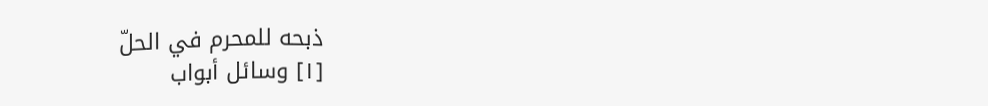ذبحه للمحرم في الحلّ
[١] وسائل أبواب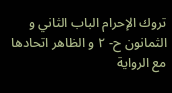تروك الإحرام الباب الثاني و الثمانون ح- ٢ و الظاهر اتحادها مع الرواية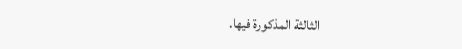الثالثة المذكورة فيها.